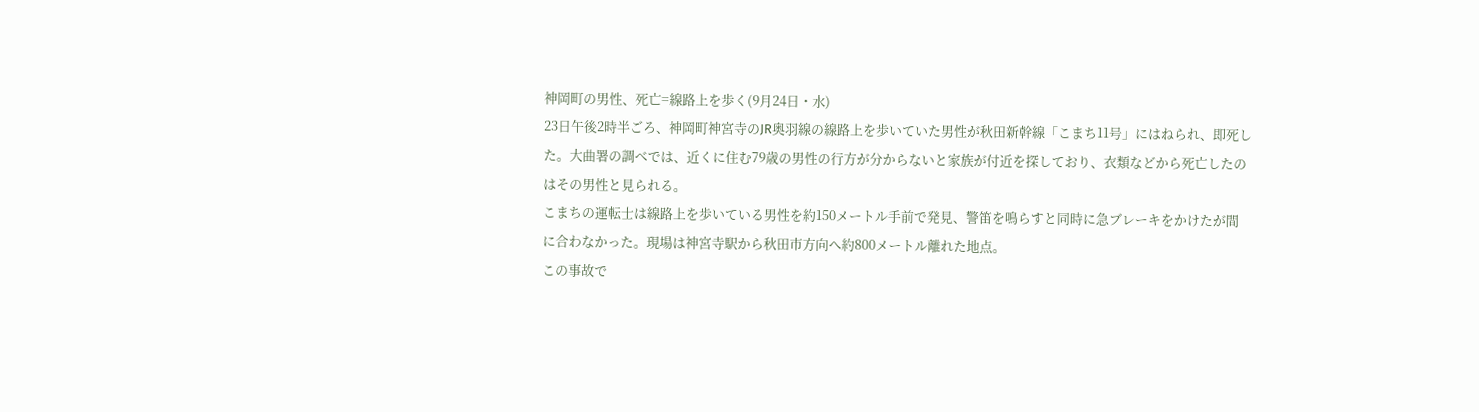神岡町の男性、死亡=線路上を歩く(9月24日・水)
23日午後2時半ごろ、神岡町神宮寺のJR奥羽線の線路上を歩いていた男性が秋田新幹線「こまち11号」にはねられ、即死した。大曲署の調べでは、近くに住む79歳の男性の行方が分からないと家族が付近を探しており、衣類などから死亡したのはその男性と見られる。
こまちの運転士は線路上を歩いている男性を約150メートル手前で発見、警笛を鳴らすと同時に急ブレーキをかけたが間に合わなかった。現場は神宮寺駅から秋田市方向へ約800メートル離れた地点。
この事故で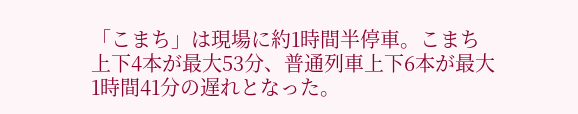「こまち」は現場に約1時間半停車。こまち上下4本が最大53分、普通列車上下6本が最大1時間41分の遅れとなった。